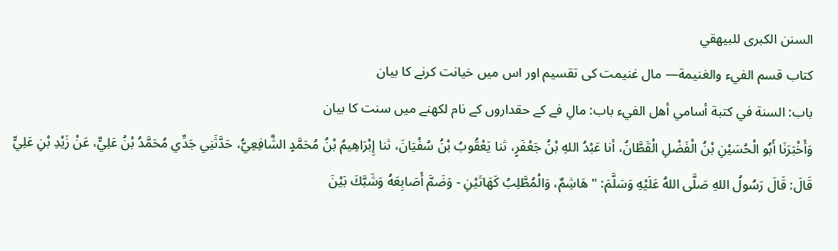السنن الكبرى للبيهقي
كتاب قسم الفيء والغنيمة— مال غنیمت کی تقسیم اور اس میں خیانت کرنے کا بیان
باب: السنة في كتبة أسامي أهل الفيء باب: مالِ فے کے حقداروں کے نام لکھنے میں سنت کا بیان
وَأَخْبَرَنَا أَبُو الْحُسَيْنِ بْنُ الْفَضْلِ الْقَطَّانُ، أنا عَبْدُ اللهِ بْنُ جَعْفَرٍ، ثنا يَعْقُوبُ بْنُ سُفْيَانَ، ثنا إِبْرَاهِيمُ بْنُ مُحَمَّدٍ الشَّافِعِيُّ، حَدَّثَنِي جَدِّي مُحَمَّدُ بْنُ عَلِيٍّ، عَنْ زَيْدِ بْنِ عَلِيٍّ قَالَ: قَالَ رَسُولُ اللهِ صَلَّى اللهُ عَلَيْهِ وَسَلَّمَ: " هَاشِمٌ، وَالْمُطَّلِبُ كَهَاتَيْنِ - وَضَمَّ أَصَابِعَهُ وَشَبَّكَ بَيْنَ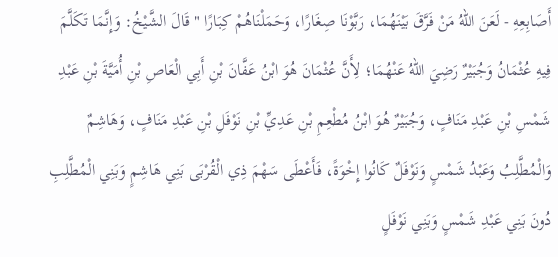أَصَابِعِهِ - لَعَنَ اللهُ مَنْ فَرَّقَ بَيْنَهُمَا، رَبَّوْنَا صِغَارًا، وَحَمَلْنَاهُمْ كِبَارًا " قَالَ الشَّيْخُ: وَإِنَّمَا تَكَلَّمَ فِيهِ عُثْمَانُ وَجُبَيْرٌ رَضِيَ اللهُ عَنْهُمَا؛ لِأَنَّ عُثْمَانَ هُوَ ابْنُ عَفَّانَ بْنِ أَبِي الْعَاصِ بْنِ أُمَيَّةَ بْنِ عَبْدِ شَمْسِ بْنِ عَبْدِ مَنَافٍ، وَجُبَيْرٌ هُوَ ابْنُ مُطْعِمِ بْنِ عَدِيِّ بْنِ نَوْفَلِ بْنِ عَبْدِ مَنَافٍ، وَهَاشِمٌ وَالْمُطَّلِبُ وَعَبْدُ شَمْسٍ وَنَوْفَلٌ كَانُوا إِخْوَةً، فَأَعْطَى سَهْمَ ذِي الْقُرْبَى بَنِي هَاشِمٍ وَبَنِي الْمُطَّلِبِ دُونَ بَنِي عَبْدِ شَمْسٍ وَبَنِي نَوْفَلٍ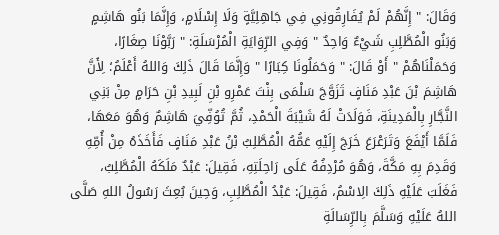وَقَالَ: " إِنَّهُمْ لَمْ يُفَارِقُونِي فِي جَاهِلِيَّةٍ وَلَا إِسْلَامٍ، وَإِنَّمَا بَنُو هَاشِمٍ وَبَنُو الْمُطَّلِبِ شَيْءٌ وَاحِدٌ " وَفِي الرِّوَايَةِ الْمُرْسَلَةِ: " رَبَّوْنَا صِغَارًا، وَحَمَلْنَاهُمْ " أَوْ قَالَ: " وَحَمَلُونَا كِبَارًا " وَإِنَّمَا قَالَ ذَلِكَ وَاللهُ أَعْلَمُ؛ لِأَنَّ هَاشِمَ بْنَ عَبْدِ مَنَافٍ تَزَوَّجَ سَلْمَى بِنْتَ عَمْرِو بْنِ لَبِيدِ بْنِ حَرَامٍ مِنْ بَنِي النَّجَّارِ بِالْمَدِينَةِ، فَوَلَدَتْ لَهُ شَيْبَةَ الْحَمْدِ، ثُمَّ تُوُفِّيَ هَاشِمٌ وَهُوَ مَعَهَا، فَلَمَّا أَيْفَعَ وَتَرَعْرَعَ خَرَجَ إِلَيْهِ عَمُّهُ الْمُطَّلِبُ بْنُ عَبْدِ مَنَافٍ فَأَخَذَهُ مِنْ أُمِّهِ وَقَدِمَ بِهِ مَكَّةَ، وَهُوَ مُرْدِفُهُ عَلَى رَاحِلَتِهِ، فَقِيلَ: عَبْدٌ مَلَكَهُ الْمُطَّلِبُ، فَغَلَبَ عَلَيْهِ ذَلِكَ الِاسْمُ، فَقِيلَ: عَبْدُ الْمُطَّلِبِ، وَحِينَ بُعِثَ رَسُولُ اللهِ صَلَّى اللهُ عَلَيْهِ وَسَلَّمَ بِالرِّسَالَةِ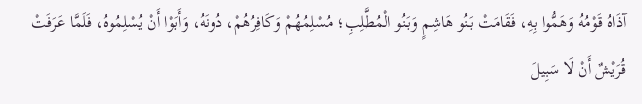آذَاهُ قَوْمُهُ وَهَمُّوا بِهِ، فَقَامَتْ بَنُو هَاشِمٍ وَبَنُو الْمُطَّلِبِ؛ مُسْلِمُهُمْ وَكَافِرُهُمْ، دُونَهُ، وَأَبَوْا أَنْ يُسْلِمُوهُ، فَلَمَّا عَرَفَتْ قُرَيْشٌ أَنْ لَا سَبِيلَ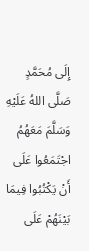إِلَى مُحَمَّدٍ صَلَّى اللهُ عَلَيْهِ وَسَلَّمَ مَعَهُمُ اجْتَمَعُوا عَلَى أَنْ يَكْتُبُوا فِيمَا بَيْنَهُمْ عَلَى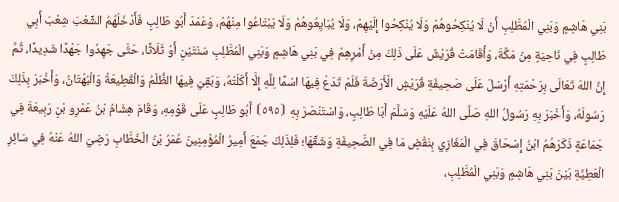بَنِي هَاشِمٍ وَبَنِي الْمُطَّلِبِ أَنْ لَا يُنْكِحُوهُمْ وَلَا يُنْكِحُوا إِلَيْهِمْ، وَلَا يُبَايِعُوهُمْ وَلَا يَبْتَاعُوا مِنْهُمْ، وَعَمَدَ أَبُو طَالِبٍ فَأَدْخَلَهُمُ الشِّعْبَ شِعْبَ أَبِي طَالِبٍ فِي نَاحِيَةٍ مِنْ مَكَّةَ، وَأَقَامَتْ قُرَيْشٌ عَلَى ذَلِكَ مِنْ أَمْرِهِمْ فِي بَنِي هَاشِمٍ وَبَنِي الْمُطَّلِبِ سَنَتَيْنِ أَوْ ثَلَاثًا، حَتَّى جَهِدُوا جَهْدًا شَدِيدًا، ثُمَّ إِنَّ اللهَ تَعَالَى بِرَحْمَتِهِ أَرْسَلَ عَلَى صَحِيفَةِ قُرَيْشٍ الْأَرَضَةَ فَلَمْ تَدَعْ فِيهَا اسْمًا لِلَّهِ إِلَّا أَكَلَتْهُ، وَبَقِيَ فِيهَا الظُّلْمُ وَالْقَطِيعَةُ وَالْبُهْتَانُ، وَأَخْبَرَ بِذَلِكَ رَسُولَهُ، وَأَخْبَرَ بِهِ رَسُولُ اللهِ صَلَّى اللهُ عَلَيْهِ وَسَلَّمَ أَبَا طَالِبٍ، وَاسْتَنْصَرَ بِهِ ⦗٥٩٥⦘ أَبُو طَالِبٍ عَلَى قَوْمِهِ، وَقَامَ هِشَامُ بْنُ عَمْرِو بْنِ رَبِيعَةَ فِي جَمَاعَةٍ ذَكَرَهُمُ ابْنُ إِسْحَاقَ فِي الْمَغَازِي بِنَقْضِ مَا فِي الصَّحِيفَةِ وَشَقِّهَا؛ فَلِذَلِكَ جَمَعَ أَمِيرُ الْمُؤْمِنِينَ عُمَرُ بْنُ الْخَطَّابِ رَضِيَ اللهُ عَنْهُ فِي سَائِرِ الْعَطِيَّةِ بَيْنَ بَنِي هَاشِمٍ وَبَنِي الْمُطَّلِبِ،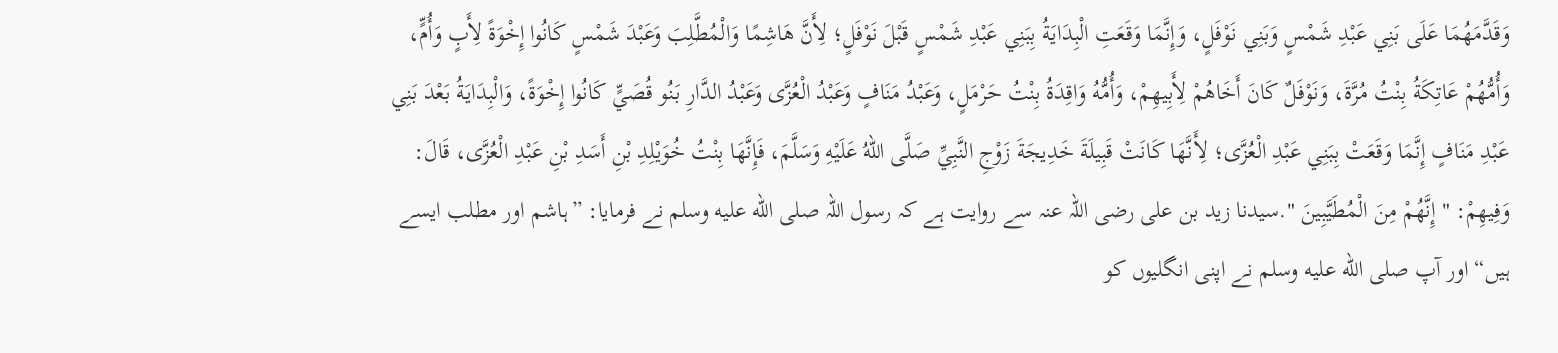وَقَدَّمَهُمَا عَلَى بَنِي عَبْدِ شَمْسٍ وَبَنِي نَوْفَلٍ، وَإِنَّمَا وَقَعَتِ الْبِدَايَةُ بِبَنِي عَبْدِ شَمْسٍ قَبْلَ نَوْفَلٍ؛ لِأَنَّ هَاشِمًا وَالْمُطَّلِبَ وَعَبْدَ شَمْسٍ كَانُوا إِخْوَةً لِأَبٍ وَأُمٍّ، وَأُمُّهُمْ عَاتِكَةُ بِنْتُ مُرَّةَ، وَنَوْفَلٌ كَانَ أَخَاهُمْ لِأَبِيهِمْ، وَأُمُّهُ وَاقِدَةُ بِنْتُ حَرْمَلٍ، وَعَبْدُ مَنَافٍ وَعَبْدُ الْعُزَّى وَعَبْدُ الدَّارِ بَنُو قُصَيٍّ كَانُوا إِخْوَةً، وَالْبِدَايَةُ بَعْدَ بَنِي عَبْدِ مَنَافٍ إِنَّمَا وَقَعَتْ بِبَنِي عَبْدِ الْعُزَّى؛ لِأَنَّهَا كَانَتْ قَبِيلَةَ خَدِيجَةَ زَوْجِ النَّبِيِّ صَلَّى اللهُ عَلَيْهِ وَسَلَّمَ، فَإِنَّهَا بِنْتُ خُوَيْلِدِ بْنِ أَسَدِ بْنِ عَبْدِ الْعُزَّى، قَالَ: وَفِيهِمْ: " إِنَّهُمْ مِنَ الْمُطَيَّبِينَ ".سیدنا زید بن علی رضی اللہ عنہ سے روایت ہے کہ رسول اللہ صلى الله عليه وسلم نے فرمایا: ”ہاشم اور مطلب ایسے ہیں“ اور آپ صلى الله عليه وسلم نے اپنی انگلیوں کو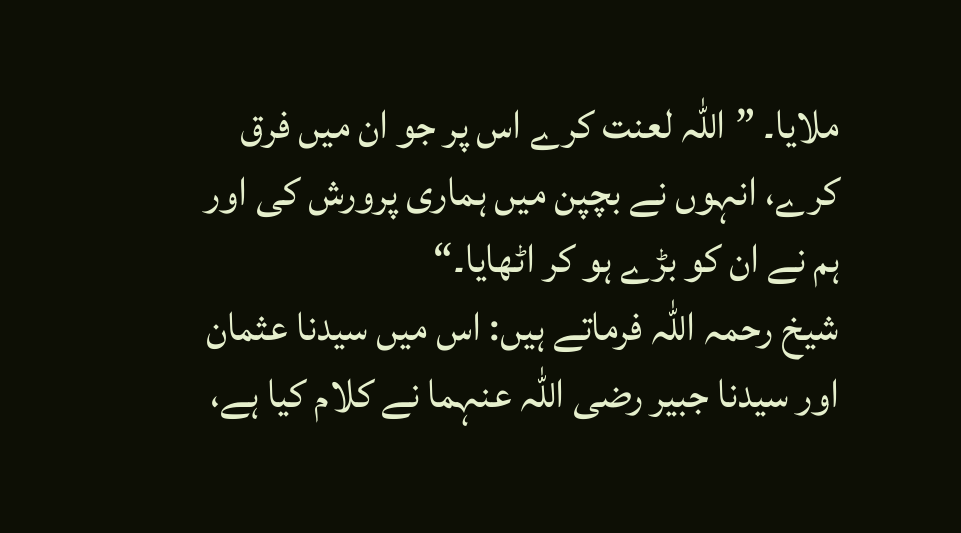ملایا۔ ”اللہ لعنت کرے اس پر جو ان میں فرق کرے، انہوں نے بچپن میں ہماری پرورش کی اور ہم نے ان کو بڑے ہو کر اٹھایا۔“
شیخ رحمہ اللہ فرماتے ہیں: اس میں سیدنا عثمان اور سیدنا جبیر رضی اللہ عنہما نے کلام کیا ہے،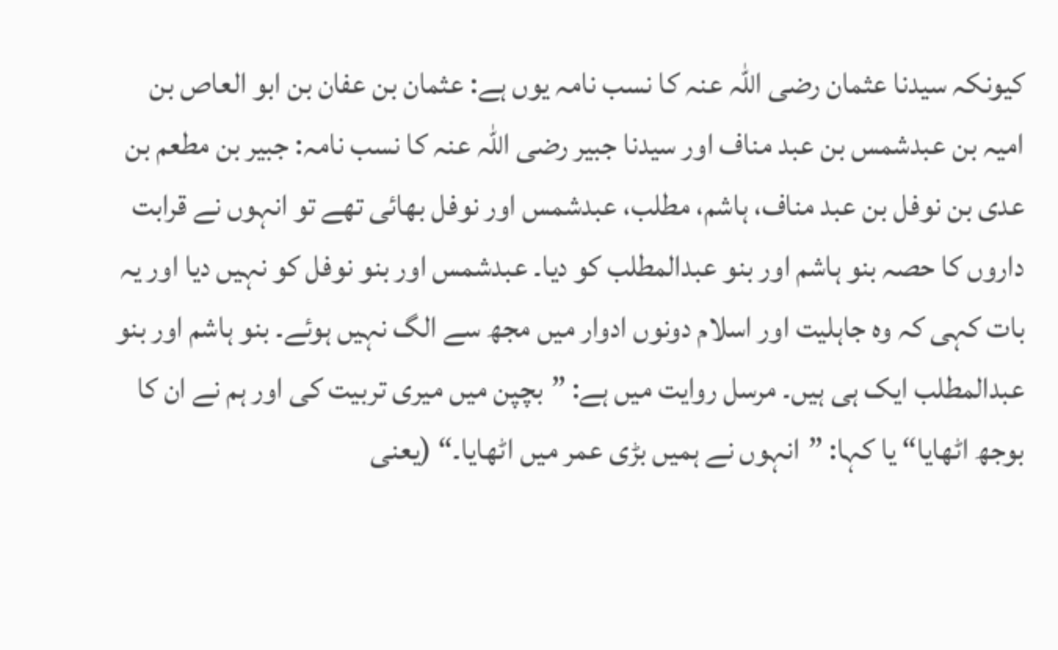کیونکہ سیدنا عثمان رضی اللہ عنہ کا نسب نامہ یوں ہے: عثمان بن عفان بن ابو العاص بن امیہ بن عبدشمس بن عبد مناف اور سیدنا جبیر رضی اللہ عنہ کا نسب نامہ: جبیر بن مطعم بن عدی بن نوفل بن عبد مناف، ہاشم، مطلب، عبدشمس اور نوفل بھائی تھے تو انہوں نے قرابت داروں کا حصہ بنو ہاشم اور بنو عبدالمطلب کو دیا۔ عبدشمس اور بنو نوفل کو نہیں دیا اور یہ بات کہی کہ وہ جاہلیت اور اسلام دونوں ادوار میں مجھ سے الگ نہیں ہوئے۔ بنو ہاشم اور بنو عبدالمطلب ایک ہی ہیں۔ مرسل روایت میں ہے: ”بچپن میں میری تربیت کی اور ہم نے ان کا بوجھ اٹھایا“ یا کہا: ”انہوں نے ہمیں بڑی عمر میں اٹھایا۔“ (یعنی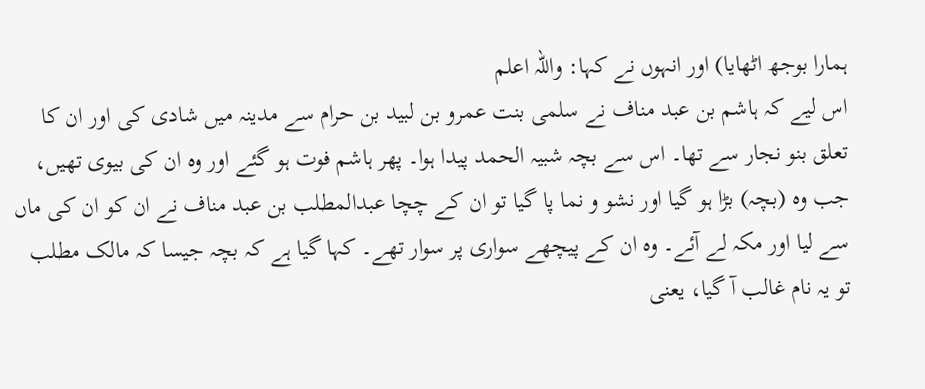ہمارا بوجھ اٹھایا) اور انہوں نے کہا: واللہ اعلم
اس لیے کہ ہاشم بن عبد مناف نے سلمی بنت عمرو بن لبید بن حرام سے مدینہ میں شادی کی اور ان کا تعلق بنو نجار سے تھا۔ اس سے بچہ شبیہ الحمد پیدا ہوا۔ پھر ہاشم فوت ہو گئے اور وہ ان کی بیوی تھیں، جب وہ (بچہ) بڑا ہو گیا اور نشو و نما پا گیا تو ان کے چچا عبدالمطلب بن عبد مناف نے ان کو ان کی ماں سے لیا اور مکہ لے آئے۔ وہ ان کے پیچھے سواری پر سوار تھے۔ کہا گیا ہے کہ بچہ جیسا کہ مالک مطلب تو یہ نام غالب آ گیا، یعنی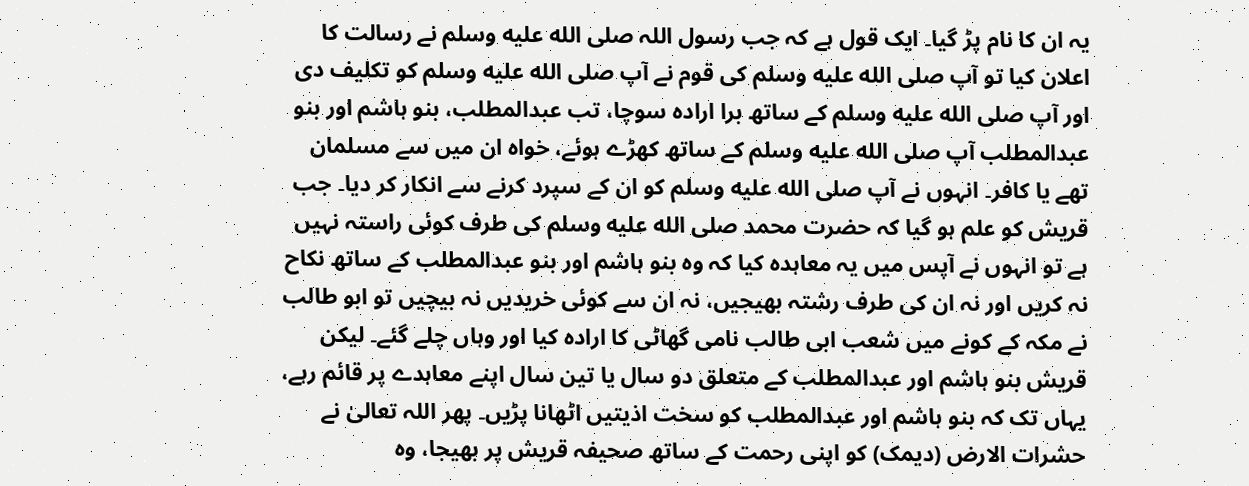یہ ان کا نام پڑ گیا۔ ایک قول ہے کہ جب رسول اللہ صلى الله عليه وسلم نے رسالت کا اعلان کیا تو آپ صلى الله عليه وسلم کی قوم نے آپ صلى الله عليه وسلم کو تکلیف دی اور آپ صلى الله عليه وسلم کے ساتھ برا ارادہ سوچا، تب عبدالمطلب، بنو ہاشم اور بنو عبدالمطلب آپ صلى الله عليه وسلم کے ساتھ کھڑے ہوئے، خواہ ان میں سے مسلمان تھے یا کافر۔ انہوں نے آپ صلى الله عليه وسلم کو ان کے سپرد کرنے سے انکار کر دیا۔ جب قریش کو علم ہو گیا کہ حضرت محمد صلى الله عليه وسلم کی طرف کوئی راستہ نہیں ہے تو انہوں نے آپس میں یہ معاہدہ کیا کہ وہ بنو ہاشم اور بنو عبدالمطلب کے ساتھ نکاح نہ کریں اور نہ ان کی طرف رشتہ بھیجیں، نہ ان سے کوئی خریدیں نہ بیچیں تو ابو طالب نے مکہ کے کونے میں شعب ابی طالب نامی گھاٹی کا ارادہ کیا اور وہاں چلے گئے۔ لیکن قریش بنو ہاشم اور عبدالمطلب کے متعلق دو سال یا تین سال اپنے معاہدے پر قائم رہے، یہاں تک کہ بنو ہاشم اور عبدالمطلب کو سخت اذیتیں اٹھانا پڑیں۔ پھر اللہ تعالیٰ نے حشرات الارض (دیمک) کو اپنی رحمت کے ساتھ صحیفہ قریش پر بھیجا، وہ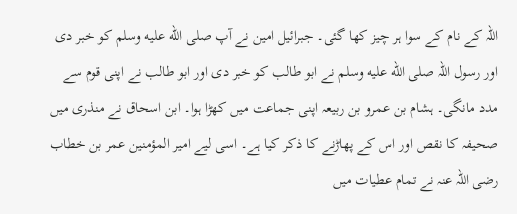اللہ کے نام کے سوا ہر چیز کھا گئی۔ جبرائیل امین نے آپ صلى الله عليه وسلم کو خبر دی اور رسول اللہ صلى الله عليه وسلم نے ابو طالب کو خبر دی اور ابو طالب نے اپنی قوم سے مدد مانگی۔ ہشام بن عمرو بن ربیعہ اپنی جماعت میں کھڑا ہوا۔ ابن اسحاق نے منذری میں صحیفہ کا نقص اور اس کے پھاڑنے کا ذکر کیا ہے۔ اسی لیے امیر المؤمنین عمر بن خطاب رضی اللہ عنہ نے تمام عطیات میں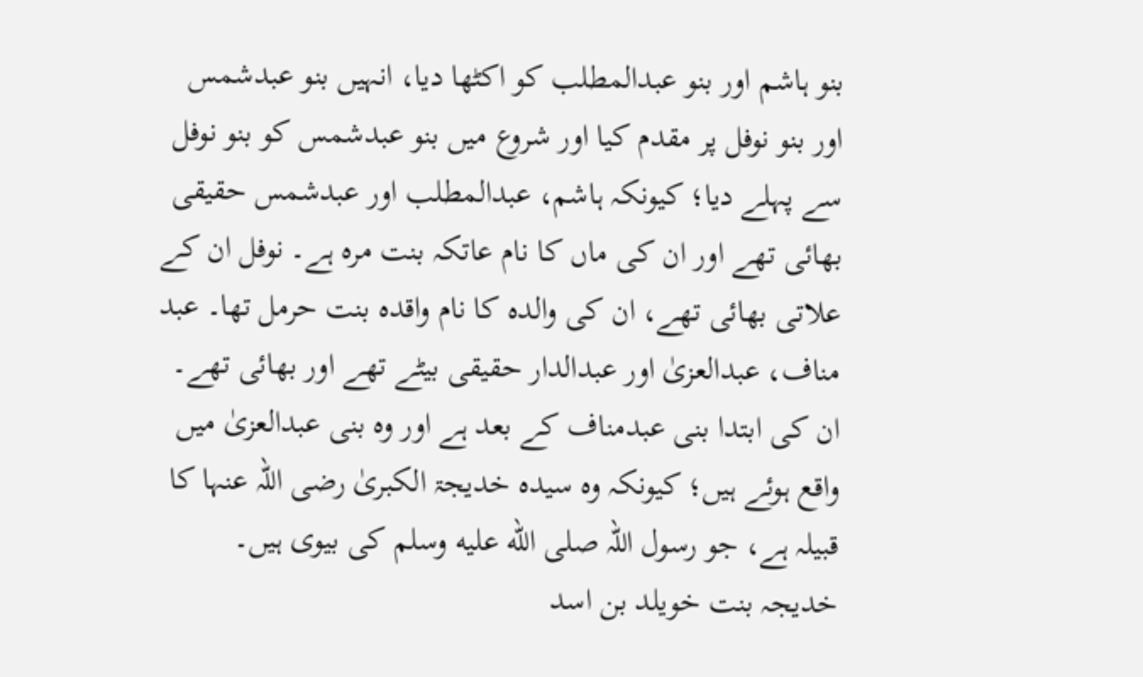بنو ہاشم اور بنو عبدالمطلب کو اکٹھا دیا، انہیں بنو عبدشمس اور بنو نوفل پر مقدم کیا اور شروع میں بنو عبدشمس کو بنو نوفل سے پہلے دیا؛ کیونکہ ہاشم، عبدالمطلب اور عبدشمس حقیقی بھائی تھے اور ان کی ماں کا نام عاتکہ بنت مرہ ہے۔ نوفل ان کے علاتی بھائی تھے، ان کی والدہ کا نام واقدہ بنت حرمل تھا۔ عبد مناف، عبدالعزیٰ اور عبدالدار حقیقی بیٹے تھے اور بھائی تھے۔ ان کی ابتدا بنی عبدمناف کے بعد ہے اور وہ بنی عبدالعزیٰ میں واقع ہوئے ہیں؛ کیونکہ وہ سیدہ خدیجۃ الکبریٰ رضی اللہ عنہا کا قبیلہ ہے، جو رسول اللہ صلى الله عليه وسلم کی بیوی ہیں۔ خدیجہ بنت خویلد بن اسد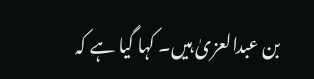بن عبدالعزیٰ ہیں۔ کہا گیا ہے کہ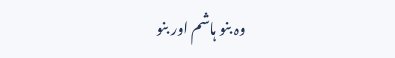وہ بنو ہاشم اور بنو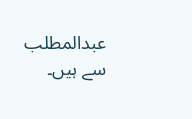عبدالمطلب سے ہیں۔